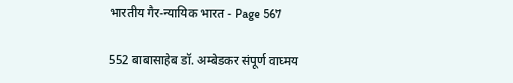भारतीय गैर-न्यायिक भारत - Page 567

552 बाबासाहेब डॉ. अम्बेडकर संपूर्ण वाघ्मय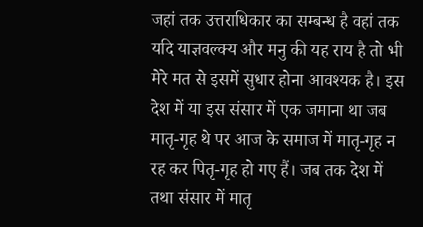जहां तक उत्तराधिकार का सम्बन्ध है वहां तक यदि याज्ञवल्क्य और मनु की यह राय है तो भी मेरे मत से इसमें सुधार होना आवश्यक है। इस देश में या इस संसार में एक जमाना था जब मातृ-गृह थे पर आज के समाज में मातृ-गृह न रह कर पितृ-गृह हो गए हैं। जब तक देश में तथा संसार में मातृ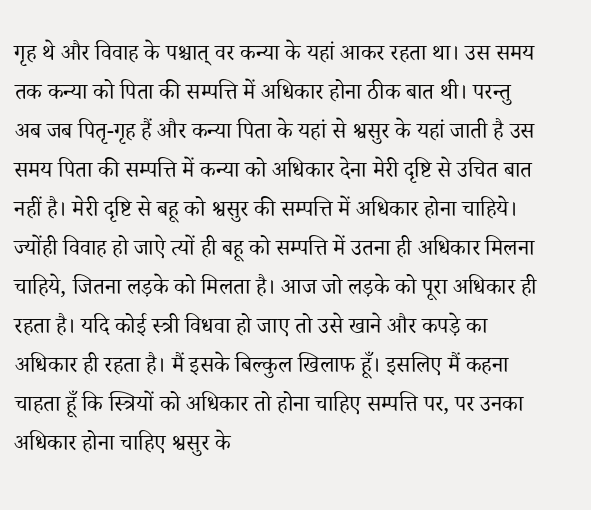गृह थे और विवाह के पश्चात् वर कन्या के यहां आकर रहता था। उस समय तक कन्या को पिता की सम्पत्ति में अधिकार होना ठीक बात थी। परन्तु अब जब पितृ-गृह हैं और कन्या पिता के यहां से श्वसुर के यहां जाती है उस समय पिता की सम्पत्ति में कन्या को अधिकार देना मेरी दृष्टि से उचित बात नहीं है। मेरी दृष्टि से बहू को श्वसुर की सम्पत्ति में अधिकार होना चाहिये। ज्योंही विवाह हो जाऐ त्यों ही बहू को सम्पत्ति में उतना ही अधिकार मिलना चाहिये, जितना लड़के को मिलता है। आज जो लड़के को पूरा अधिकार ही रहता है। यदि कोई स्त्री विधवा हो जाए तो उसे खाने और कपड़े का अधिकार ही रहता है। मैं इसके बिल्कुल खिलाफ हूँ। इसलिए मैं कहना चाहता हूँ कि स्त्रियों को अधिकार तो होना चाहिए सम्पत्ति पर, पर उनका अधिकार होना चाहिए श्वसुर के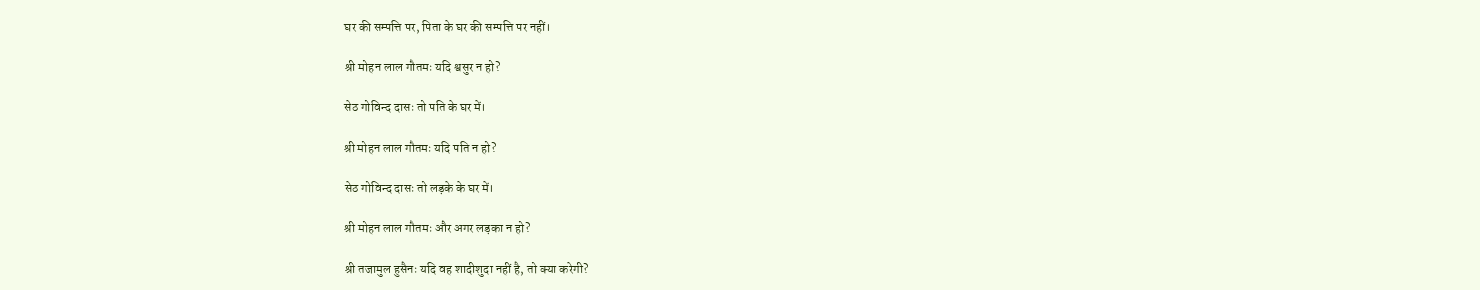घर की सम्पत्ति पर, पिता के घर की सम्पत्ति पर नहीं।

श्री मोहन लाल गौतमः यदि श्वसुर न हो?

सेठ गोविन्द दासः तो पति के घर में।

श्री मोहन लाल गौतमः यदि पति न हो?

सेठ गोविन्द दासः तो लड़के के घर में।

श्री मोहन लाल गौतमः और अगर लड़का न हो?

श्री तजामुल हुसैनः यदि वह शादीशुदा नहीं है, तो क्या करेगी?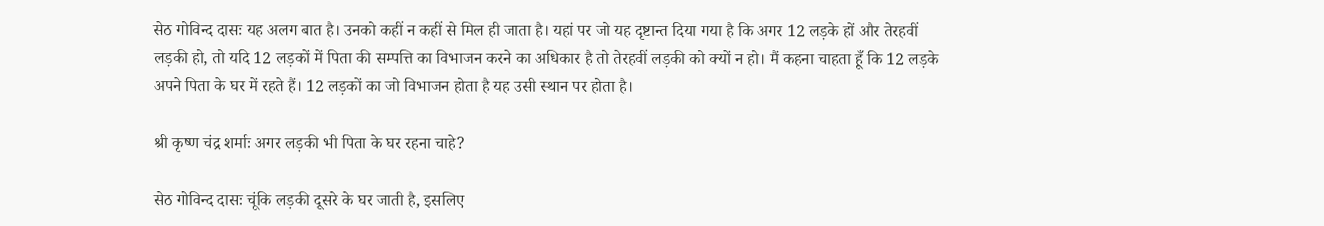सेठ गोविन्द दासः यह अलग बात है। उनको कहीं न कहीं से मिल ही जाता है। यहां पर जो यह दृष्टान्त दिया गया है कि अगर 12 लड़के हों और तेरहवीं लड़की हो, तो यदि 12 लड़कों में पिता की सम्पत्ति का विभाजन करने का अधिकार है तो तेरहवीं लड़की को क्यों न हो। मैं कहना चाहता हूँ कि 12 लड़के अपने पिता के घर में रहते हैं। 12 लड़कों का जो विभाजन होता है यह उसी स्थान पर होता है।

श्री कृष्ण चंद्र शर्माः अगर लड़की भी पिता के घर रहना चाहे?

सेठ गोविन्द दासः चूंकि लड़की दूसरे के घर जाती है, इसलिए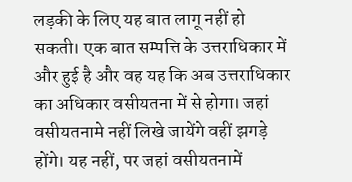लड़की के लिए यह बात लागू नहीं हो सकती। एक बात सम्पत्ति के उत्तराधिकार में और हुई है और वह यह कि अब उत्तराधिकार का अधिकार वसीयतना में से होगा। जहां वसीयतनामे नहीं लिखे जायेंगे वहीं झगड़े होंगे। यह नहीं, पर जहां वसीयतनामें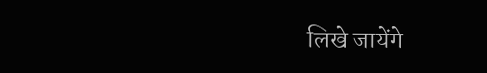लिखे जायेंगे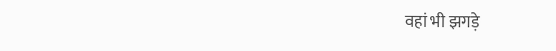वहां भी झगड़े